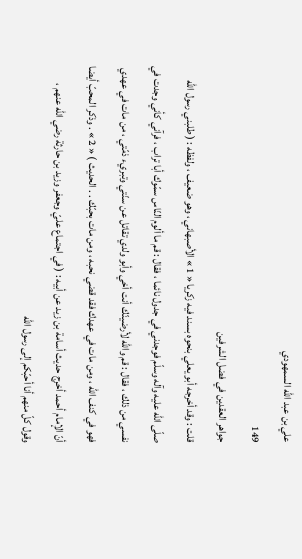علي بن عبد الله السمهودي
149
جواهر العقدين في فضل الشرفين
قلت : وقد أخرجه أبو يعلي بنحوه بسند فيه زكريا « 1 » الأصبهاني ، وهو ضعيف ، ولفظه : ( طلبني رسول اللّه صلّى اللّه عليه وآله وسلّم فوجدني في جدول نائما ، فقال : قم ما ألوم النّاس سمّوك أبا تراب ، فرآني كأني وجدت في نفسي من ذلك ، فقال : قم واللّه لأرضينّك أنت أخي وأبو ولدي تقاتل عن سنّتي وتبريء ذمّتي ، من مات في عهدي فهو في كنف اللّه ، ومن مات في عهدك فقد قضي نحبه ، ومن مات بحبّك . . الحديث ) « 2 » . وذكر المحبّ أيضا أنّ الإمام أحمد أخرج حديث أسامة بن زيد عن أبيه : ( في اجتماع عليّ وجعفر وزيد بن حارثة رضي اللّه عنهم ، وقول كلّ منهم أنا أحبّكم إلى رسول اللّه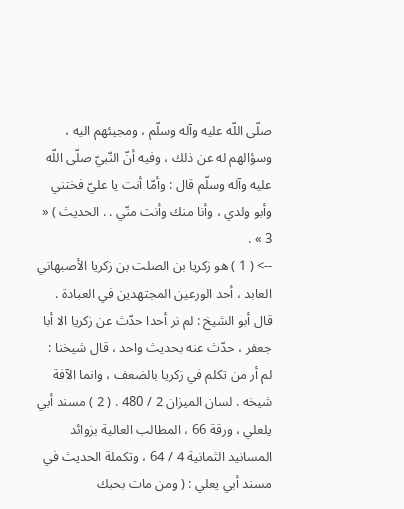صلّى اللّه عليه وآله وسلّم ، ومجيئهم اليه ، وسؤالهم له عن ذلك ، وفيه أنّ النّبيّ صلّى اللّه عليه وآله وسلّم قال : وأمّا أنت يا عليّ فختني وأبو ولدي ، وأنا منك وأنت منّي . . الحديث ) « 3 » .
--> ( 1 ) هو زكريا بن الصلت بن زكريا الأصبهاني العابد ، أحد الورعين المجتهدين في العبادة . قال أبو الشيخ : لم نر أحدا حدّث عن زكريا الا أبا جعفر ، حدّث عنه بحديث واحد ، قال شيخنا : لم أر من تكلم في زكريا بالضعف ، وانما الآفة شيخه . لسان الميزان 2 / 480 . ( 2 ) مسند أبي يلعلي ، ورقة 66 ، المطالب العالية بزوائد المسانيد الثمانية 4 / 64 ، وتكملة الحديث في مسند أبي يعلي : ( ومن مات بحبك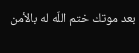بعد موتك ختم اللّه له بالأمن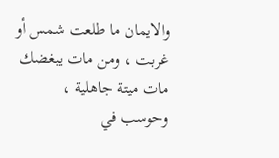والايمان ما طلعت شمس أو غربت ، ومن مات يبغضك مات ميتة جاهلية ، وحوسب في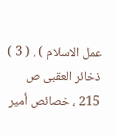عمل الاسلام ) . ( 3 ) ذخائر العقبى ص 215 ، خصائص أمير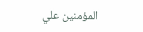المؤمنين علي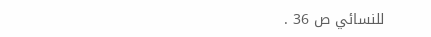للنسائي ص 36 .